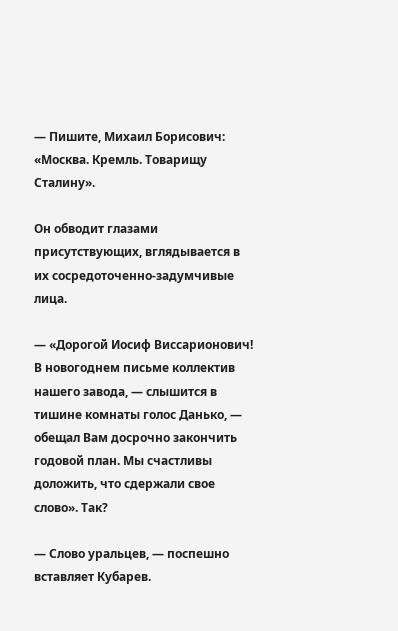— Пишите, Михаил Борисович: «Москва. Кремль. Товарищу Сталину».

Он обводит глазами присутствующих, вглядывается в их сосредоточенно-задумчивые лица.

— «Дорогой Иосиф Виссарионович! В новогоднем письме коллектив нашего завода, — слышится в тишине комнаты голос Данько, — обещал Вам досрочно закончить годовой план. Мы счастливы доложить, что сдержали свое слово». Так?

— Слово уральцев, — поспешно вставляет Кубарев.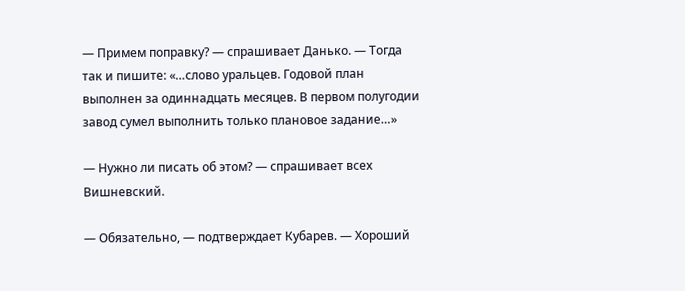— Примем поправку? — спрашивает Данько. — Тогда так и пишите: «…слово уральцев. Годовой план выполнен за одиннадцать месяцев. В первом полугодии завод сумел выполнить только плановое задание…»

— Нужно ли писать об этом? — спрашивает всех Вишневский.

— Обязательно, — подтверждает Кубарев. — Хороший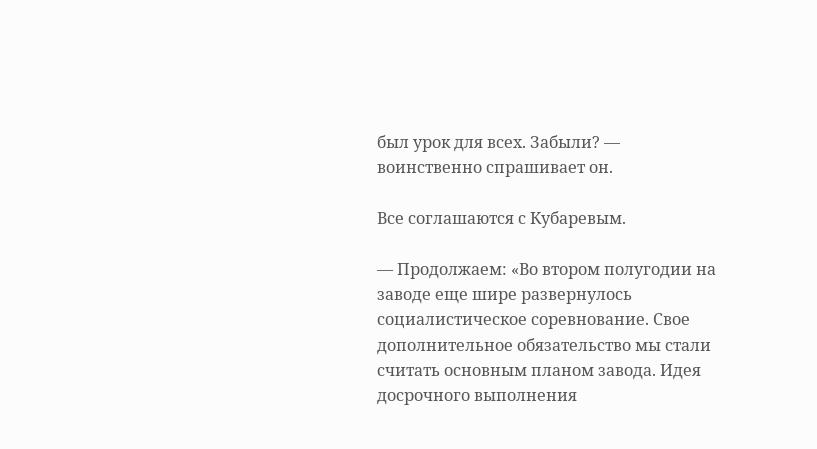был урок для всех. Забыли? — воинственно спрашивает он.

Все соглашаются с Кубаревым.

— Продолжаем: «Во втором полугодии на заводе еще шире развернулось социалистическое соревнование. Свое дополнительное обязательство мы стали считать основным планом завода. Идея досрочного выполнения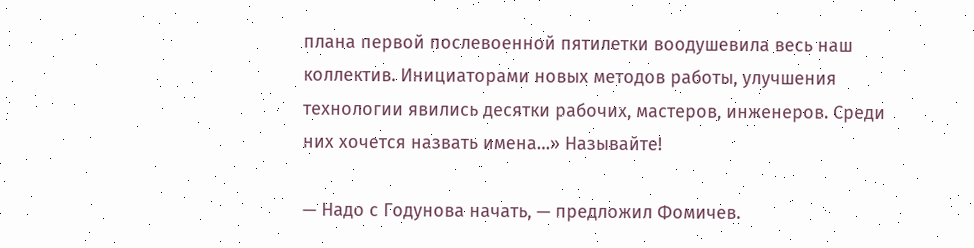плана первой послевоенной пятилетки воодушевила весь наш коллектив. Инициаторами новых методов работы, улучшения технологии явились десятки рабочих, мастеров, инженеров. Среди них хочется назвать имена…» Называйте!

— Надо с Годунова начать, — предложил Фомичев.